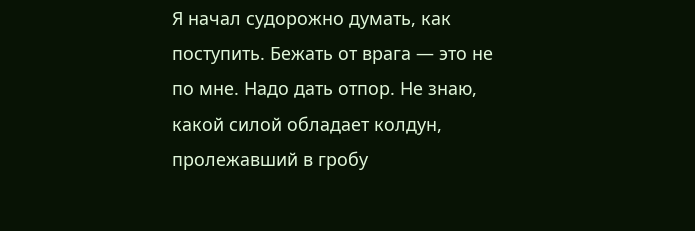Я начал судорожно думать, как поступить. Бежать от врага — это не по мне. Надо дать отпор. Не знаю, какой силой обладает колдун, пролежавший в гробу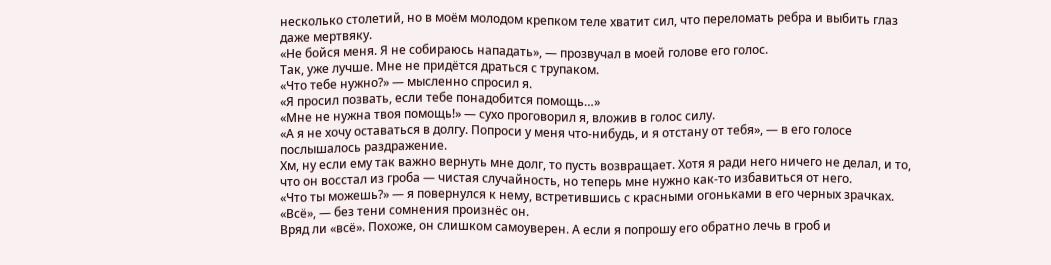несколько столетий, но в моём молодом крепком теле хватит сил, что переломать ребра и выбить глаз даже мертвяку.
«Не бойся меня. Я не собираюсь нападать», — прозвучал в моей голове его голос.
Так, уже лучше. Мне не придётся драться с трупаком.
«Что тебе нужно?» — мысленно спросил я.
«Я просил позвать, если тебе понадобится помощь…»
«Мне не нужна твоя помощь!» — сухо проговорил я, вложив в голос силу.
«А я не хочу оставаться в долгу. Попроси у меня что-нибудь, и я отстану от тебя», — в его голосе послышалось раздражение.
Хм, ну если ему так важно вернуть мне долг, то пусть возвращает. Хотя я ради него ничего не делал, и то, что он восстал из гроба — чистая случайность, но теперь мне нужно как-то избавиться от него.
«Что ты можешь?» — я повернулся к нему, встретившись с красными огоньками в его черных зрачках.
«Всё», — без тени сомнения произнёс он.
Вряд ли «всё». Похоже, он слишком самоуверен. А если я попрошу его обратно лечь в гроб и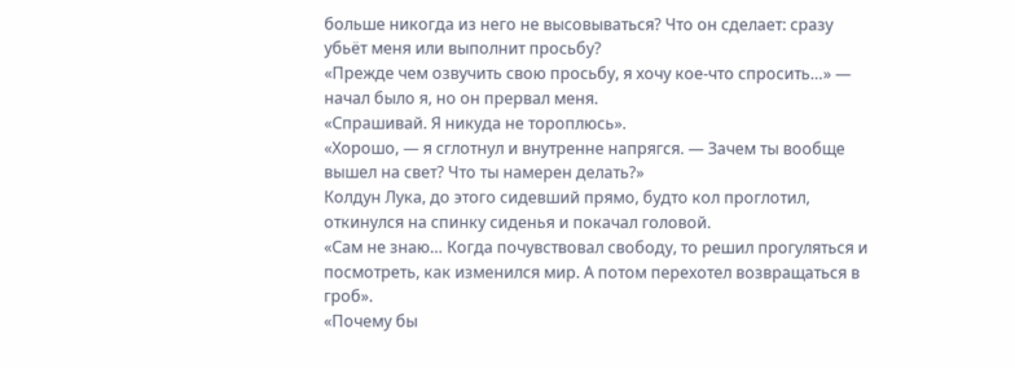больше никогда из него не высовываться? Что он сделает: сразу убьёт меня или выполнит просьбу?
«Прежде чем озвучить свою просьбу, я хочу кое-что спросить…» — начал было я, но он прервал меня.
«Спрашивай. Я никуда не тороплюсь».
«Хорошо, — я сглотнул и внутренне напрягся. — Зачем ты вообще вышел на свет? Что ты намерен делать?»
Колдун Лука, до этого сидевший прямо, будто кол проглотил, откинулся на спинку сиденья и покачал головой.
«Сам не знаю… Когда почувствовал свободу, то решил прогуляться и посмотреть, как изменился мир. А потом перехотел возвращаться в гроб».
«Почему бы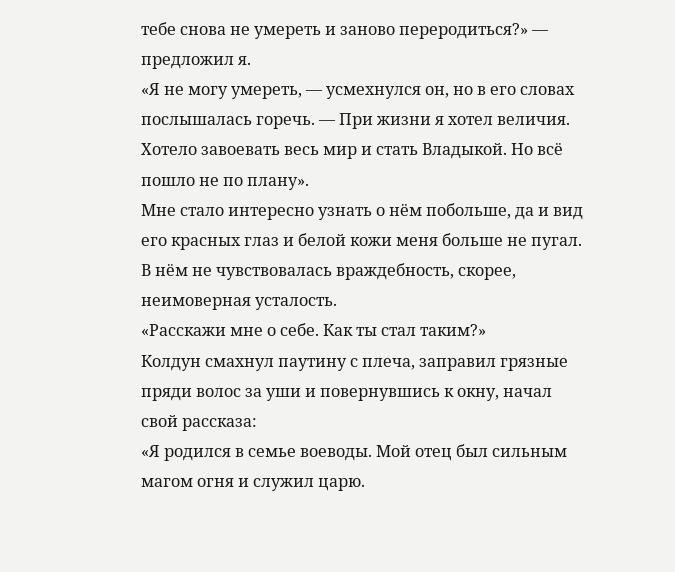тебе снова не умереть и заново переродиться?» — предложил я.
«Я не могу умереть, — усмехнулся он, но в его словах послышалась горечь. — При жизни я хотел величия. Хотело завоевать весь мир и стать Владыкой. Но всё пошло не по плану».
Мне стало интересно узнать о нём побольше, да и вид его красных глаз и белой кожи меня больше не пугал. В нём не чувствовалась враждебность, скорее, неимоверная усталость.
«Расскажи мне о себе. Как ты стал таким?»
Колдун смахнул паутину с плеча, заправил грязные пряди волос за уши и повернувшись к окну, начал свой рассказа:
«Я родился в семье воеводы. Мой отец был сильным магом огня и служил царю.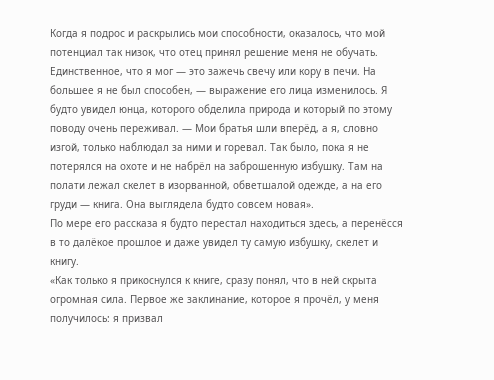Когда я подрос и раскрылись мои способности, оказалось, что мой потенциал так низок, что отец принял решение меня не обучать. Единственное, что я мог — это зажечь свечу или кору в печи. На большее я не был способен, — выражение его лица изменилось. Я будто увидел юнца, которого обделила природа и который по этому поводу очень переживал. — Мои братья шли вперёд, а я, словно изгой, только наблюдал за ними и горевал. Так было, пока я не потерялся на охоте и не набрёл на заброшенную избушку. Там на полати лежал скелет в изорванной, обветшалой одежде, а на его груди — книга. Она выглядела будто совсем новая».
По мере его рассказа я будто перестал находиться здесь, а перенёсся в то далёкое прошлое и даже увидел ту самую избушку, скелет и книгу.
«Как только я прикоснулся к книге, сразу понял, что в ней скрыта огромная сила. Первое же заклинание, которое я прочёл, у меня получилось: я призвал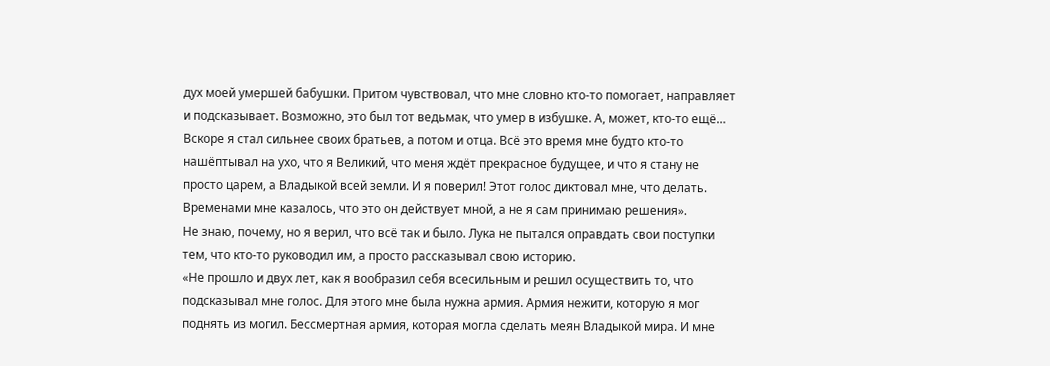дух моей умершей бабушки. Притом чувствовал, что мне словно кто-то помогает, направляет и подсказывает. Возможно, это был тот ведьмак, что умер в избушке. А, может, кто-то ещё… Вскоре я стал сильнее своих братьев, а потом и отца. Всё это время мне будто кто-то нашёптывал на ухо, что я Великий, что меня ждёт прекрасное будущее, и что я стану не просто царем, а Владыкой всей земли. И я поверил! Этот голос диктовал мне, что делать. Временами мне казалось, что это он действует мной, а не я сам принимаю решения».
Не знаю, почему, но я верил, что всё так и было. Лука не пытался оправдать свои поступки тем, что кто-то руководил им, а просто рассказывал свою историю.
«Не прошло и двух лет, как я вообразил себя всесильным и решил осуществить то, что подсказывал мне голос. Для этого мне была нужна армия. Армия нежити, которую я мог поднять из могил. Бессмертная армия, которая могла сделать меян Владыкой мира. И мне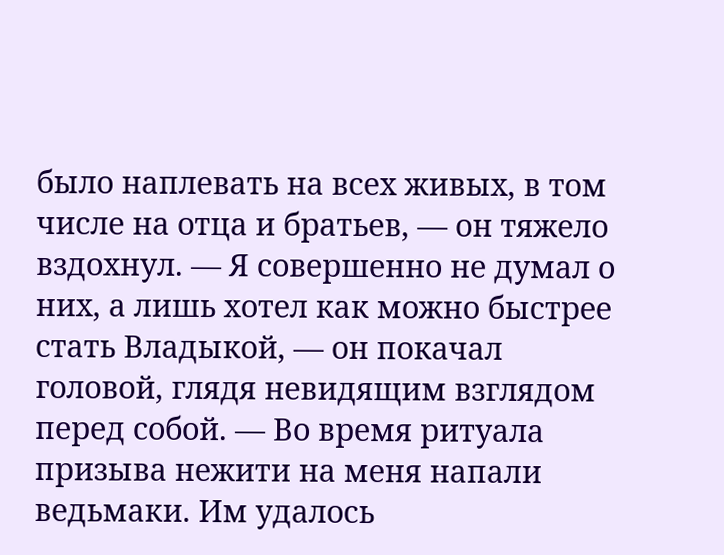было наплевать на всех живых, в том числе на отца и братьев, — он тяжело вздохнул. — Я совершенно не думал о них, а лишь хотел как можно быстрее стать Владыкой, — он покачал головой, глядя невидящим взглядом перед собой. — Во время ритуала призыва нежити на меня напали ведьмаки. Им удалось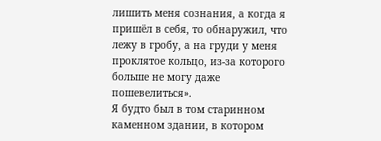лишить меня сознания, а когда я пришёл в себя, то обнаружил, что лежу в гробу, а на груди у меня проклятое кольцо, из-за которого больше не могу даже пошевелиться».
Я будто был в том старинном каменном здании, в котором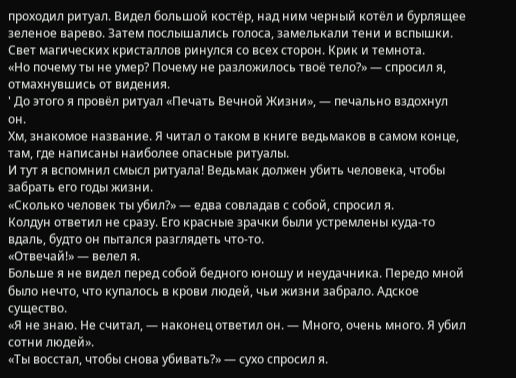проходил ритуал. Видел большой костёр, над ним черный котёл и бурлящее зеленое варево. Затем послышались голоса, замелькали тени и вспышки. Свет магических кристаллов ринулся со всех сторон. Крик и темнота.
«Но почему ты не умер? Почему не разложилось твоё тело?» — спросил я, отмахнувшись от видения.
' До этого я провёл ритуал «Печать Вечной Жизни», — печально вздохнул он.
Хм, знакомое название. Я читал о таком в книге ведьмаков в самом конце, там, где написаны наиболее опасные ритуалы.
И тут я вспомнил смысл ритуала! Ведьмак должен убить человека, чтобы забрать его годы жизни.
«Сколько человек ты убил?» — едва совладав с собой, спросил я.
Колдун ответил не сразу. Его красные зрачки были устремлены куда-то вдаль, будто он пытался разглядеть что-то.
«Отвечай!» — велел я.
Больше я не видел перед собой бедного юношу и неудачника. Передо мной было нечто, что купалось в крови людей, чьи жизни забрало. Адское существо.
«Я не знаю. Не считал, — наконец ответил он. — Много, очень много. Я убил сотни людей».
«Ты восстал, чтобы снова убивать?» — сухо спросил я.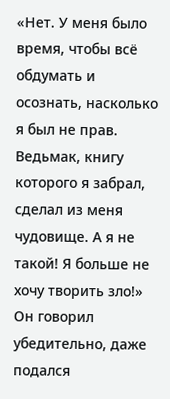«Нет. У меня было время, чтобы всё обдумать и осознать, насколько я был не прав. Ведьмак, книгу которого я забрал, сделал из меня чудовище. А я не такой! Я больше не хочу творить зло!»
Он говорил убедительно, даже подался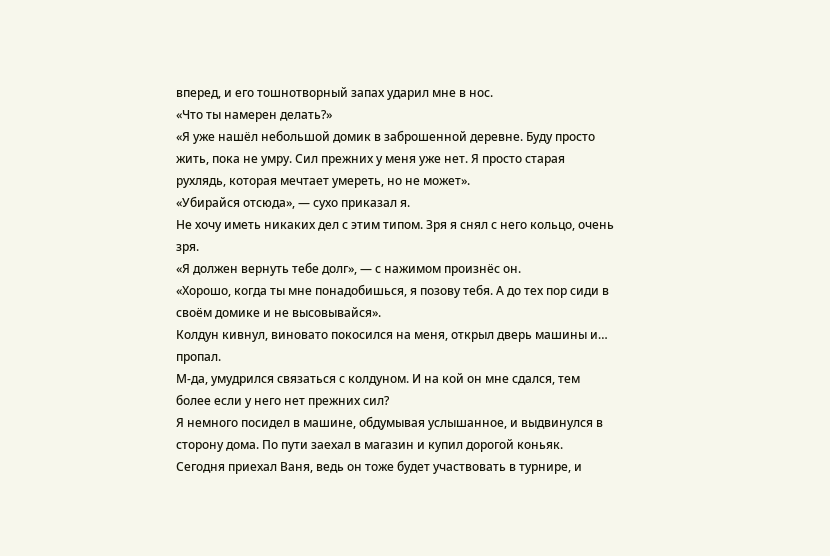вперед, и его тошнотворный запах ударил мне в нос.
«Что ты намерен делать?»
«Я уже нашёл небольшой домик в заброшенной деревне. Буду просто жить, пока не умру. Сил прежних у меня уже нет. Я просто старая рухлядь, которая мечтает умереть, но не может».
«Убирайся отсюда», — сухо приказал я.
Не хочу иметь никаких дел с этим типом. Зря я снял с него кольцо, очень зря.
«Я должен вернуть тебе долг», — с нажимом произнёс он.
«Хорошо, когда ты мне понадобишься, я позову тебя. А до тех пор сиди в своём домике и не высовывайся».
Колдун кивнул, виновато покосился на меня, открыл дверь машины и… пропал.
М-да, умудрился связаться с колдуном. И на кой он мне сдался, тем более если у него нет прежних сил?
Я немного посидел в машине, обдумывая услышанное, и выдвинулся в сторону дома. По пути заехал в магазин и купил дорогой коньяк. Сегодня приехал Ваня, ведь он тоже будет участвовать в турнире, и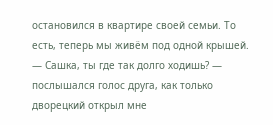остановился в квартире своей семьи. То есть, теперь мы живём под одной крышей.
— Сашка, ты где так долго ходишь? — послышался голос друга, как только дворецкий открыл мне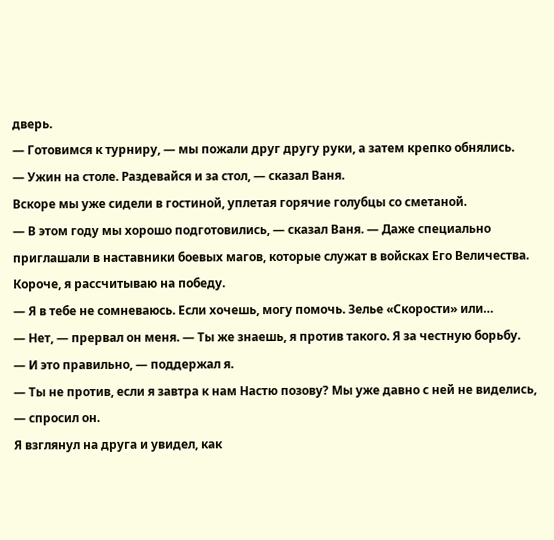дверь.
— Готовимся к турниру, — мы пожали друг другу руки, а затем крепко обнялись.
— Ужин на столе. Раздевайся и за стол, — сказал Ваня.
Вскоре мы уже сидели в гостиной, уплетая горячие голубцы со сметаной.
— В этом году мы хорошо подготовились, — сказал Ваня. — Даже специально приглашали в наставники боевых магов, которые служат в войсках Его Величества. Короче, я рассчитываю на победу.
— Я в тебе не сомневаюсь. Если хочешь, могу помочь. Зелье «Скорости» или…
— Нет, — прервал он меня. — Ты же знаешь, я против такого. Я за честную борьбу.
— И это правильно, — поддержал я.
— Ты не против, если я завтра к нам Настю позову? Мы уже давно с ней не виделись, — спросил он.
Я взглянул на друга и увидел, как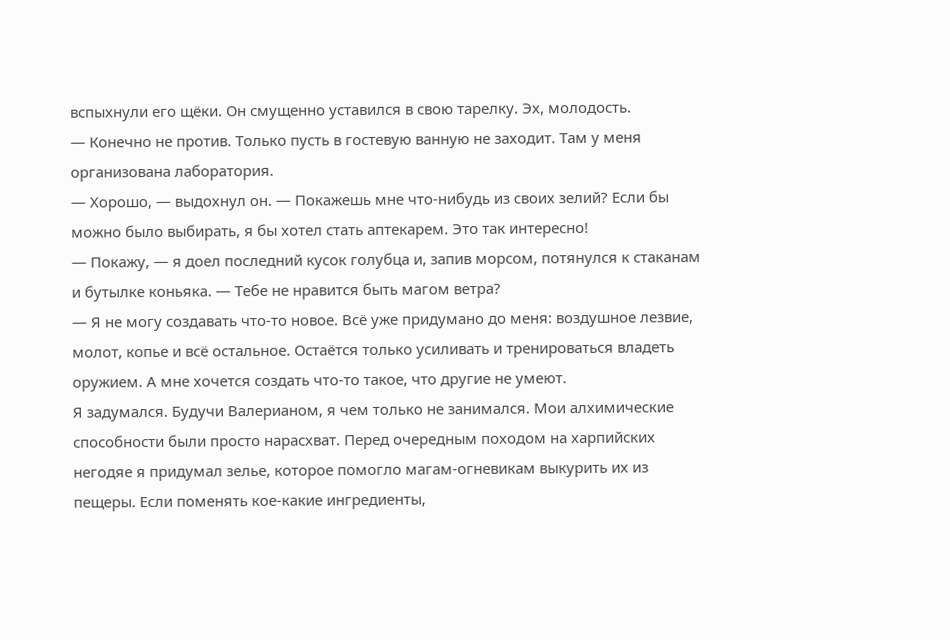вспыхнули его щёки. Он смущенно уставился в свою тарелку. Эх, молодость.
— Конечно не против. Только пусть в гостевую ванную не заходит. Там у меня организована лаборатория.
— Хорошо, — выдохнул он. — Покажешь мне что-нибудь из своих зелий? Если бы можно было выбирать, я бы хотел стать аптекарем. Это так интересно!
— Покажу, — я доел последний кусок голубца и, запив морсом, потянулся к стаканам и бутылке коньяка. — Тебе не нравится быть магом ветра?
— Я не могу создавать что-то новое. Всё уже придумано до меня: воздушное лезвие, молот, копье и всё остальное. Остаётся только усиливать и тренироваться владеть оружием. А мне хочется создать что-то такое, что другие не умеют.
Я задумался. Будучи Валерианом, я чем только не занимался. Мои алхимические способности были просто нарасхват. Перед очередным походом на харпийских негодяе я придумал зелье, которое помогло магам-огневикам выкурить их из пещеры. Если поменять кое-какие ингредиенты,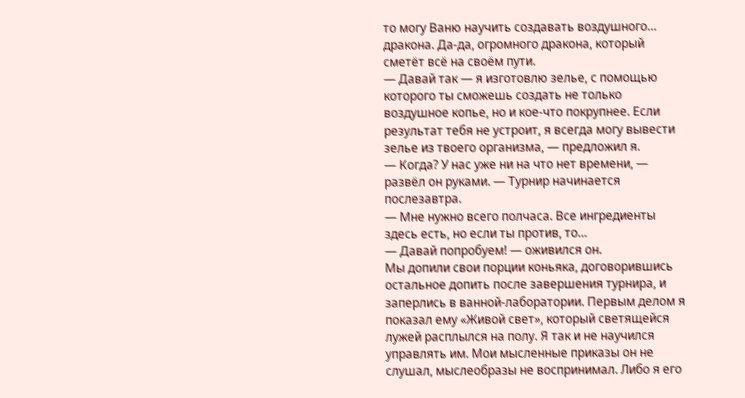то могу Ваню научить создавать воздушного… дракона. Да-да, огромного дракона, который сметёт всё на своём пути.
— Давай так — я изготовлю зелье, с помощью которого ты сможешь создать не только воздушное копье, но и кое-что покрупнее. Если результат тебя не устроит, я всегда могу вывести зелье из твоего организма, — предложил я.
— Когда? У нас уже ни на что нет времени, — развёл он руками. — Турнир начинается послезавтра.
— Мне нужно всего полчаса. Все ингредиенты здесь есть, но если ты против, то…
— Давай попробуем! — оживился он.
Мы допили свои порции коньяка, договорившись остальное допить после завершения турнира, и заперлись в ванной-лаборатории. Первым делом я показал ему «Живой свет», который светящейся лужей расплылся на полу. Я так и не научился управлять им. Мои мысленные приказы он не слушал, мыслеобразы не воспринимал. Либо я его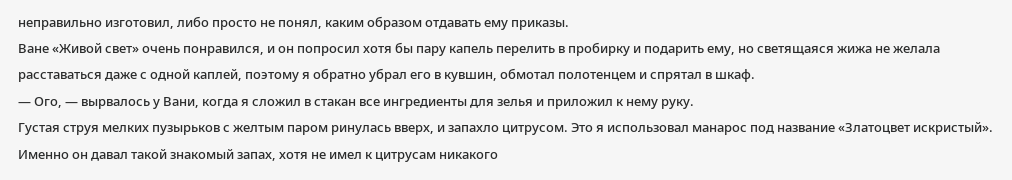неправильно изготовил, либо просто не понял, каким образом отдавать ему приказы.
Ване «Живой свет» очень понравился, и он попросил хотя бы пару капель перелить в пробирку и подарить ему, но светящаяся жижа не желала расставаться даже с одной каплей, поэтому я обратно убрал его в кувшин, обмотал полотенцем и спрятал в шкаф.
— Ого, — вырвалось у Вани, когда я сложил в стакан все ингредиенты для зелья и приложил к нему руку.
Густая струя мелких пузырьков с желтым паром ринулась вверх, и запахло цитрусом. Это я использовал манарос под название «Златоцвет искристый». Именно он давал такой знакомый запах, хотя не имел к цитрусам никакого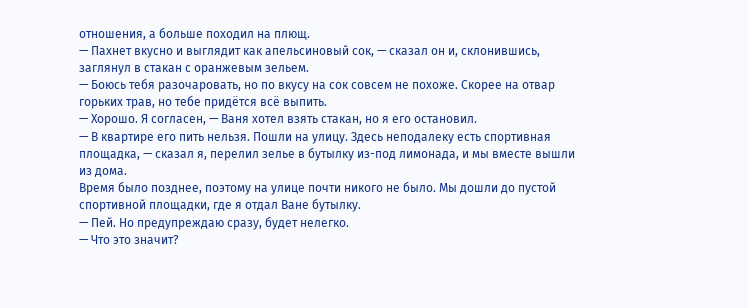отношения, а больше походил на плющ.
— Пахнет вкусно и выглядит как апельсиновый сок, — сказал он и, склонившись, заглянул в стакан с оранжевым зельем.
— Боюсь тебя разочаровать, но по вкусу на сок совсем не похоже. Скорее на отвар горьких трав, но тебе придётся всё выпить.
— Хорошо. Я согласен, — Ваня хотел взять стакан, но я его остановил.
— В квартире его пить нельзя. Пошли на улицу. Здесь неподалеку есть спортивная площадка, — сказал я, перелил зелье в бутылку из-под лимонада, и мы вместе вышли из дома.
Время было позднее, поэтому на улице почти никого не было. Мы дошли до пустой спортивной площадки, где я отдал Ване бутылку.
— Пей. Но предупреждаю сразу, будет нелегко.
— Что это значит?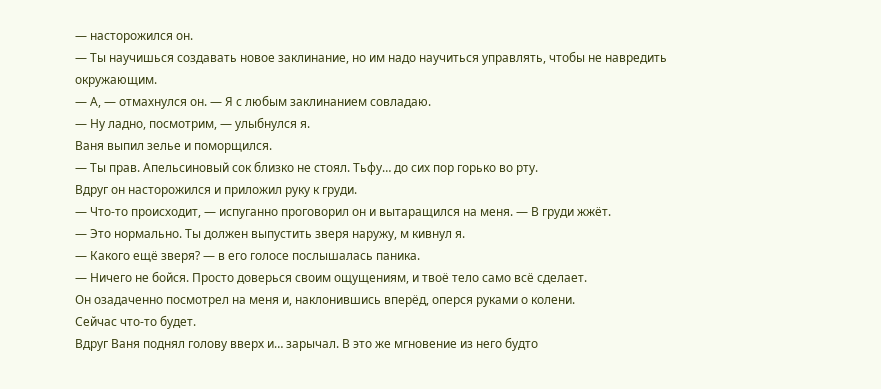— насторожился он.
— Ты научишься создавать новое заклинание, но им надо научиться управлять, чтобы не навредить окружающим.
— А, — отмахнулся он. — Я с любым заклинанием совладаю.
— Ну ладно, посмотрим, — улыбнулся я.
Ваня выпил зелье и поморщился.
— Ты прав. Апельсиновый сок близко не стоял. Тьфу… до сих пор горько во рту.
Вдруг он насторожился и приложил руку к груди.
— Что-то происходит, — испуганно проговорил он и вытаращился на меня. — В груди жжёт.
— Это нормально. Ты должен выпустить зверя наружу, м кивнул я.
— Какого ещё зверя? — в его голосе послышалась паника.
— Ничего не бойся. Просто доверься своим ощущениям, и твоё тело само всё сделает.
Он озадаченно посмотрел на меня и, наклонившись вперёд, оперся руками о колени.
Сейчас что-то будет.
Вдруг Ваня поднял голову вверх и… зарычал. В это же мгновение из него будто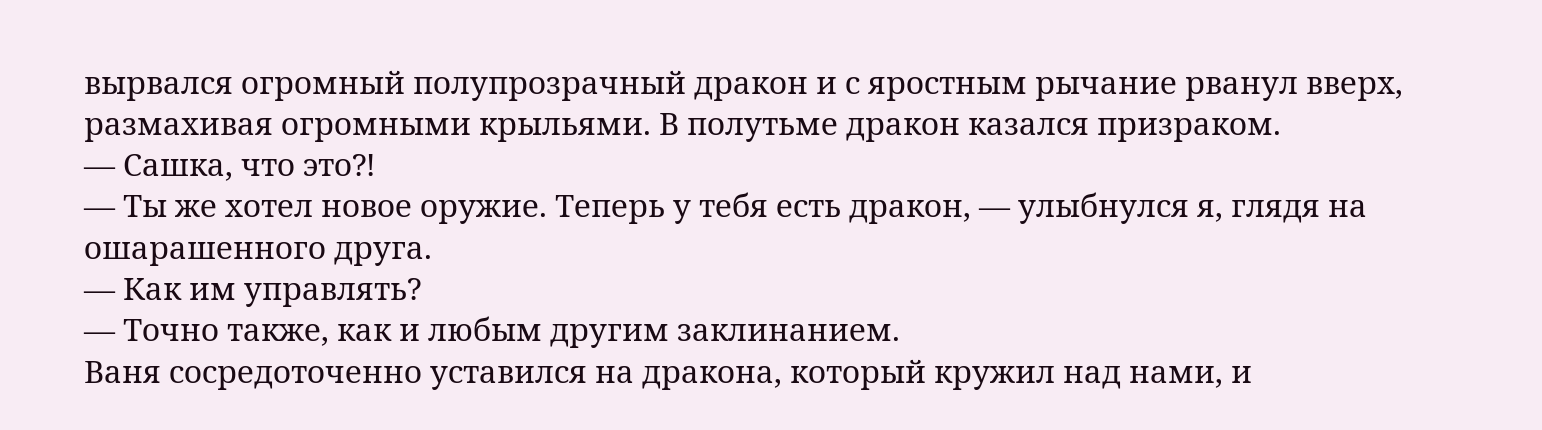вырвался огромный полупрозрачный дракон и с яростным рычание рванул вверх, размахивая огромными крыльями. В полутьме дракон казался призраком.
— Сашка, что это⁈
— Ты же хотел новое оружие. Теперь у тебя есть дракон, — улыбнулся я, глядя на ошарашенного друга.
— Как им управлять?
— Точно также, как и любым другим заклинанием.
Ваня сосредоточенно уставился на дракона, который кружил над нами, и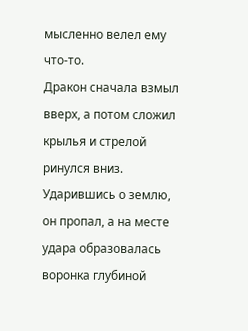мысленно велел ему что-то.
Дракон сначала взмыл вверх, а потом сложил крылья и стрелой ринулся вниз. Ударившись о землю, он пропал, а на месте удара образовалась воронка глубиной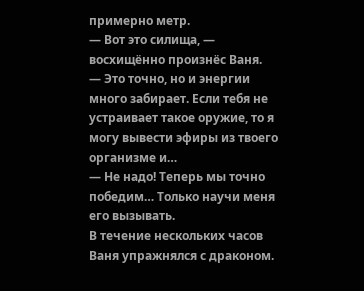примерно метр.
— Вот это силища, — восхищённо произнёс Ваня.
— Это точно, но и энергии много забирает. Если тебя не устраивает такое оружие, то я могу вывести эфиры из твоего организме и…
— Не надо! Теперь мы точно победим… Только научи меня его вызывать.
В течение нескольких часов Ваня упражнялся с драконом.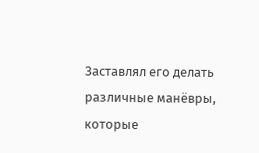Заставлял его делать различные манёвры, которые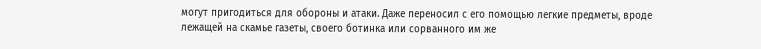могут пригодиться для обороны и атаки. Даже переносил с его помощью легкие предметы, вроде лежащей на скамье газеты, своего ботинка или сорванного им же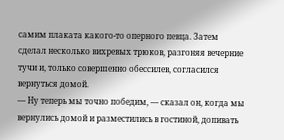самим плаката какого-то оперного певца. Затем сделал несколько вихревых трюков, разгоняя вечерние тучи и, только совершенно обессилев, согласился вернуться домой.
— Ну теперь мы точно победим, — сказал он, когда мы вернулись домой и разместились в гостиной, допивать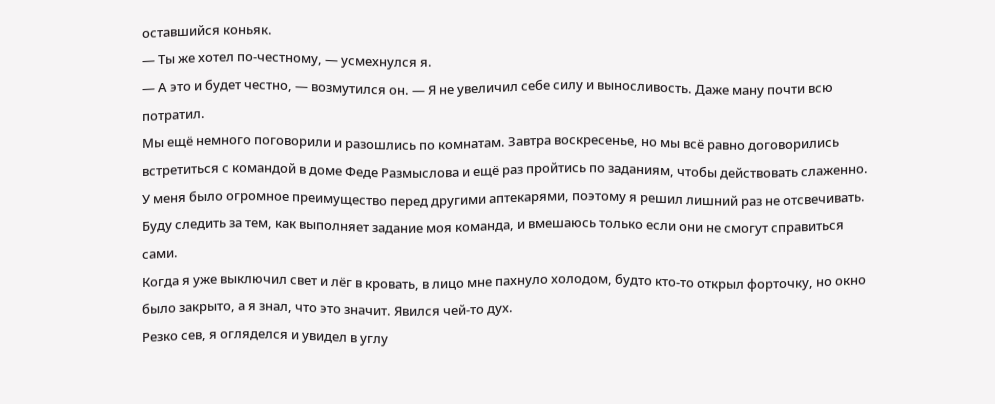оставшийся коньяк.
— Ты же хотел по-честному, — усмехнулся я.
— А это и будет честно, — возмутился он. — Я не увеличил себе силу и выносливость. Даже ману почти всю потратил.
Мы ещё немного поговорили и разошлись по комнатам. Завтра воскресенье, но мы всё равно договорились встретиться с командой в доме Феде Размыслова и ещё раз пройтись по заданиям, чтобы действовать слаженно.
У меня было огромное преимущество перед другими аптекарями, поэтому я решил лишний раз не отсвечивать. Буду следить за тем, как выполняет задание моя команда, и вмешаюсь только если они не смогут справиться сами.
Когда я уже выключил свет и лёг в кровать, в лицо мне пахнуло холодом, будто кто-то открыл форточку, но окно было закрыто, а я знал, что это значит. Явился чей-то дух.
Резко сев, я огляделся и увидел в углу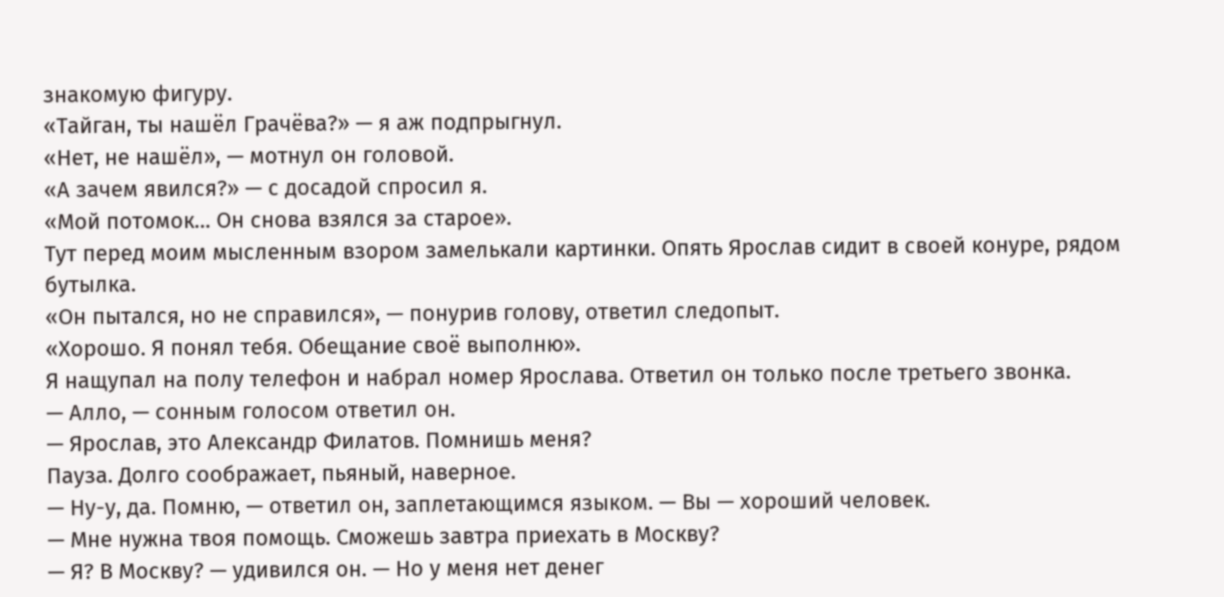знакомую фигуру.
«Тайган, ты нашёл Грачёва?» — я аж подпрыгнул.
«Нет, не нашёл», — мотнул он головой.
«А зачем явился?» — с досадой спросил я.
«Мой потомок… Он снова взялся за старое».
Тут перед моим мысленным взором замелькали картинки. Опять Ярослав сидит в своей конуре, рядом бутылка.
«Он пытался, но не справился», — понурив голову, ответил следопыт.
«Хорошо. Я понял тебя. Обещание своё выполню».
Я нащупал на полу телефон и набрал номер Ярослава. Ответил он только после третьего звонка.
— Алло, — сонным голосом ответил он.
— Ярослав, это Александр Филатов. Помнишь меня?
Пауза. Долго соображает, пьяный, наверное.
— Ну-у, да. Помню, — ответил он, заплетающимся языком. — Вы — хороший человек.
— Мне нужна твоя помощь. Сможешь завтра приехать в Москву?
— Я? В Москву? — удивился он. — Но у меня нет денег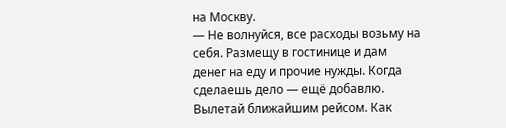на Москву.
— Не волнуйся, все расходы возьму на себя. Размещу в гостинице и дам денег на еду и прочие нужды. Когда сделаешь дело — ещё добавлю. Вылетай ближайшим рейсом. Как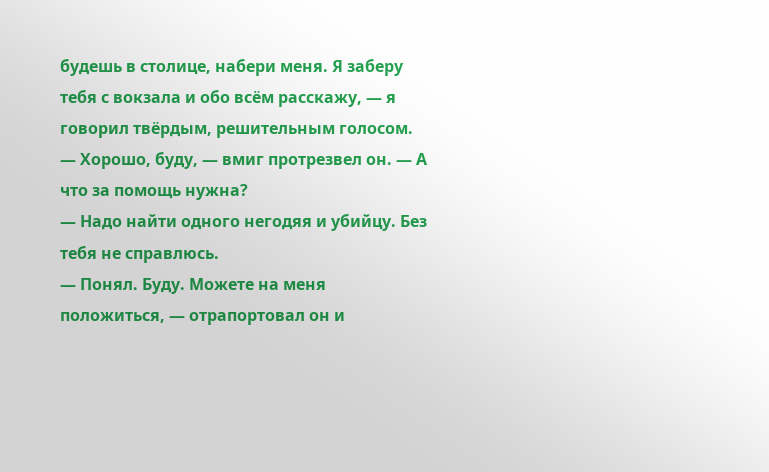будешь в столице, набери меня. Я заберу тебя с вокзала и обо всём расскажу, — я говорил твёрдым, решительным голосом.
— Хорошо, буду, — вмиг протрезвел он. — А что за помощь нужна?
— Надо найти одного негодяя и убийцу. Без тебя не справлюсь.
— Понял. Буду. Можете на меня положиться, — отрапортовал он и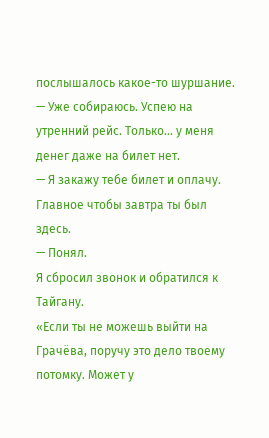послышалось какое-то шуршание. — Уже собираюсь. Успею на утренний рейс. Только… у меня денег даже на билет нет.
— Я закажу тебе билет и оплачу. Главное чтобы завтра ты был здесь.
— Понял.
Я сбросил звонок и обратился к Тайгану.
«Если ты не можешь выйти на Грачёва, поручу это дело твоему потомку. Может у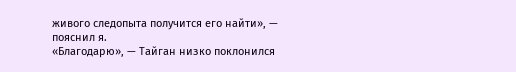живого следопыта получится его найти», — пояснил я.
«Благодарю», — Тайган низко поклонился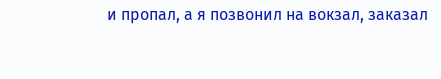и пропал, а я позвонил на вокзал, заказал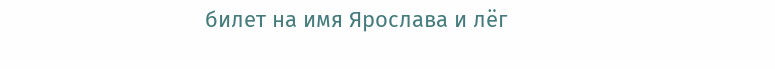билет на имя Ярослава и лёг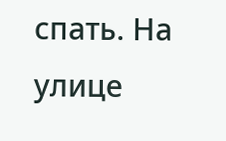спать. На улице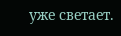уже светает.